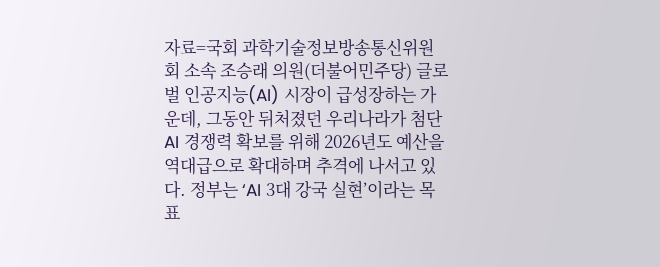자료=국회 과학기술정보방송통신위원회 소속 조승래 의원(더불어민주당) 글로벌 인공지능(AI) 시장이 급성장하는 가운데, 그동안 뒤처졌던 우리나라가 첨단 AI 경쟁력 확보를 위해 2026년도 예산을 역대급으로 확대하며 추격에 나서고 있다. 정부는 ‘AI 3대 강국 실현’이라는 목표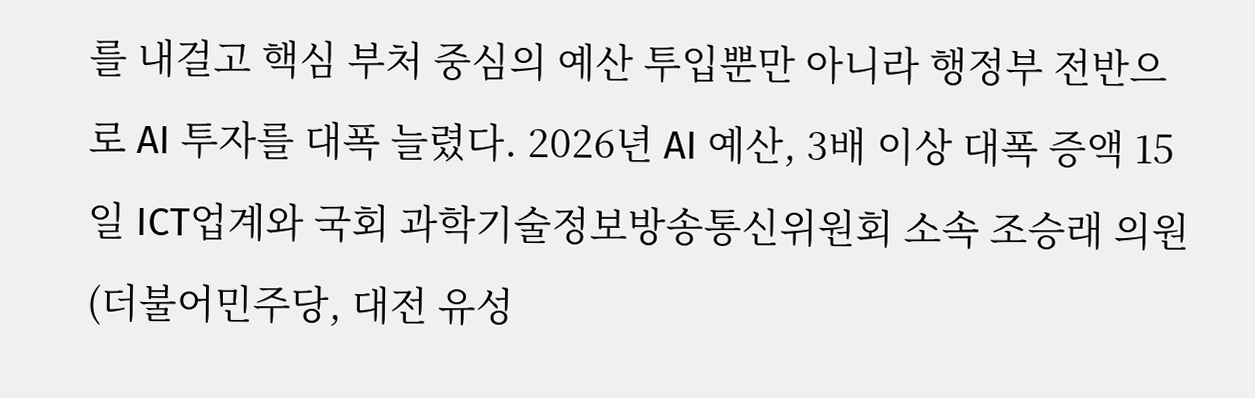를 내걸고 핵심 부처 중심의 예산 투입뿐만 아니라 행정부 전반으로 AI 투자를 대폭 늘렸다. 2026년 AI 예산, 3배 이상 대폭 증액 15일 ICT업계와 국회 과학기술정보방송통신위원회 소속 조승래 의원(더불어민주당, 대전 유성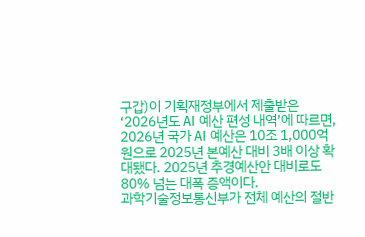구갑)이 기획재정부에서 제출받은 ‘2026년도 AI 예산 편성 내역’에 따르면, 2026년 국가 AI 예산은 10조 1,000억 원으로 2025년 본예산 대비 3배 이상 확대됐다. 2025년 추경예산안 대비로도 80% 넘는 대폭 증액이다.
과학기술정보통신부가 전체 예산의 절반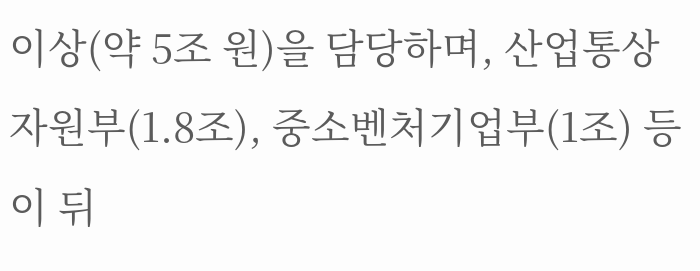이상(약 5조 원)을 담당하며, 산업통상자원부(1.8조), 중소벤처기업부(1조) 등이 뒤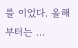를 이었다. 올해부터는 ...